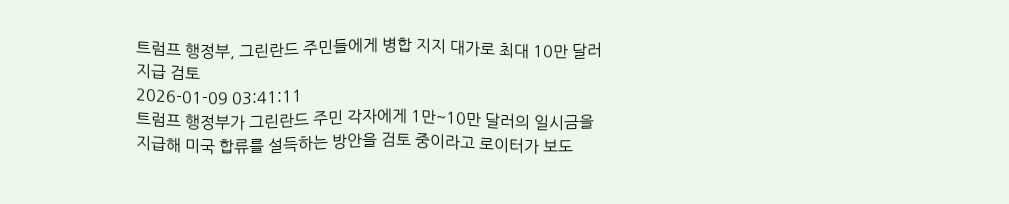트럼프 행정부, 그린란드 주민들에게 병합 지지 대가로 최대 10만 달러 지급 검토
2026-01-09 03:41:11
트럼프 행정부가 그린란드 주민 각자에게 1만~10만 달러의 일시금을 지급해 미국 합류를 설득하는 방안을 검토 중이라고 로이터가 보도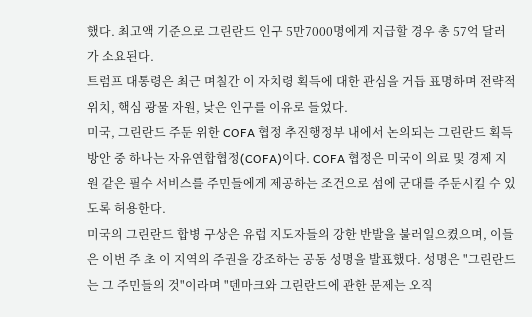했다. 최고액 기준으로 그린란드 인구 5만7000명에게 지급할 경우 총 57억 달러가 소요된다.
트럼프 대통령은 최근 며칠간 이 자치령 획득에 대한 관심을 거듭 표명하며 전략적 위치, 핵심 광물 자원, 낮은 인구를 이유로 들었다.
미국, 그린란드 주둔 위한 COFA 협정 추진행정부 내에서 논의되는 그린란드 획득 방안 중 하나는 자유연합협정(COFA)이다. COFA 협정은 미국이 의료 및 경제 지원 같은 필수 서비스를 주민들에게 제공하는 조건으로 섬에 군대를 주둔시킬 수 있도록 허용한다.
미국의 그린란드 합병 구상은 유럽 지도자들의 강한 반발을 불러일으켰으며, 이들은 이번 주 초 이 지역의 주권을 강조하는 공동 성명을 발표했다. 성명은 "그린란드는 그 주민들의 것"이라며 "덴마크와 그린란드에 관한 문제는 오직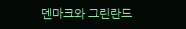덴마크와 그린란드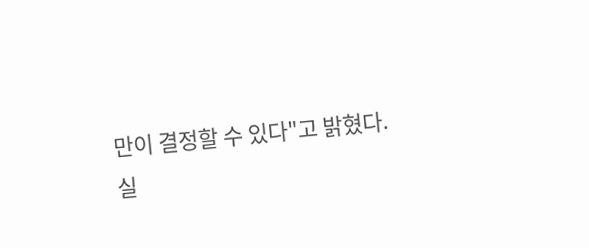만이 결정할 수 있다"고 밝혔다.
실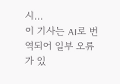시...
이 기사는 AI로 번역되어 일부 오류가 있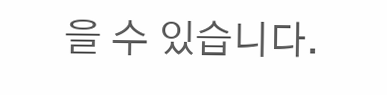을 수 있습니다.